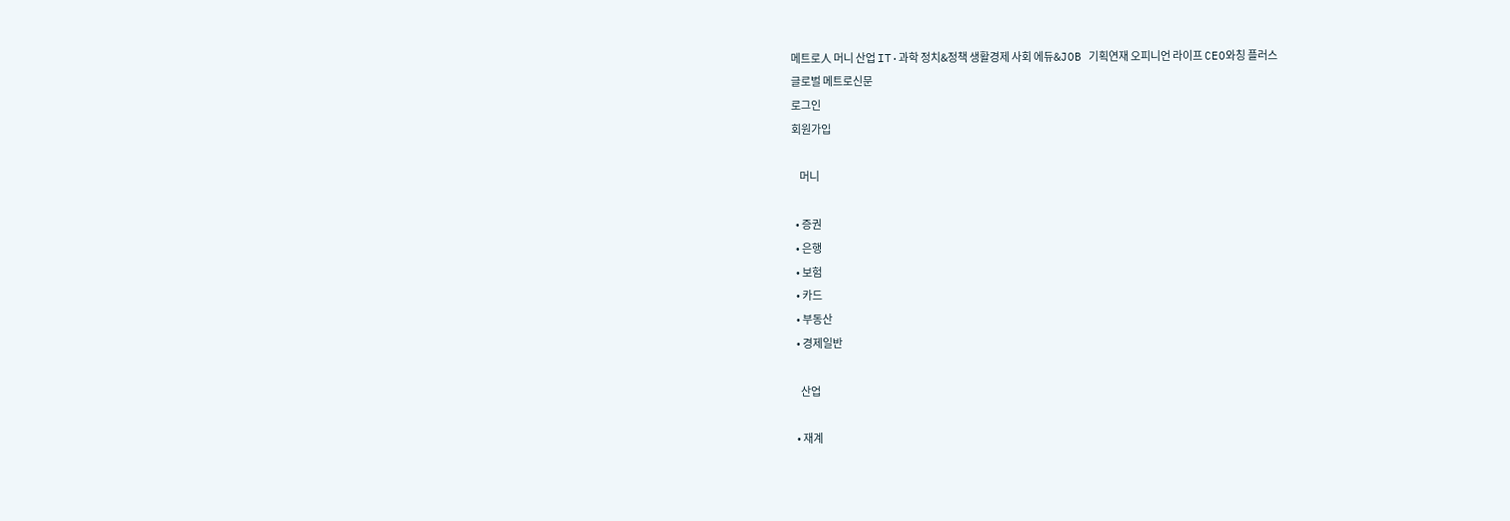메트로人 머니 산업 IT·과학 정치&정책 생활경제 사회 에듀&JOB 기획연재 오피니언 라이프 CEO와칭 플러스
글로벌 메트로신문
로그인
회원가입

    머니

  • 증권
  • 은행
  • 보험
  • 카드
  • 부동산
  • 경제일반

    산업

  • 재계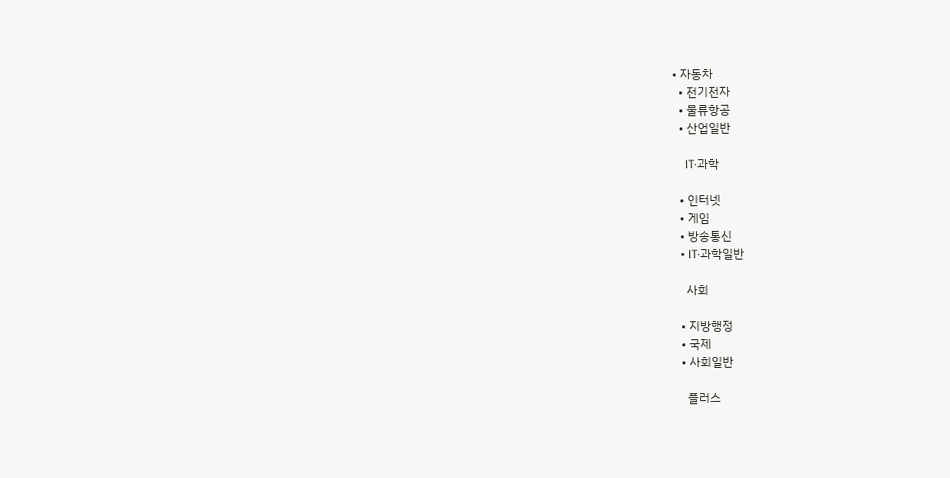• 자동차
  • 전기전자
  • 물류항공
  • 산업일반

    IT·과학

  • 인터넷
  • 게임
  • 방송통신
  • IT·과학일반

    사회

  • 지방행정
  • 국제
  • 사회일반

    플러스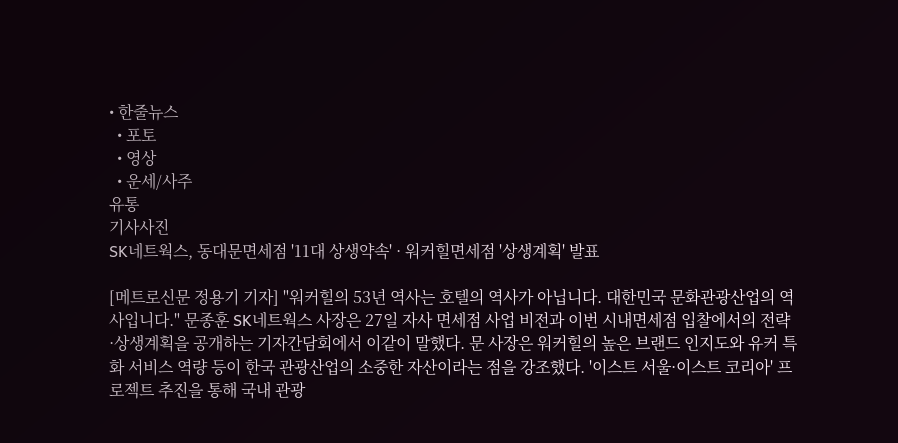• 한줄뉴스
  • 포토
  • 영상
  • 운세/사주
유통
기사사진
SK네트웍스, 동대문면세점 '11대 상생약속' · 워커힐면세점 '상생계획' 발표

[메트로신문 정용기 기자] "워커힐의 53년 역사는 호텔의 역사가 아닙니다. 대한민국 문화관광산업의 역사입니다." 문종훈 SK네트웍스 사장은 27일 자사 면세점 사업 비전과 이번 시내면세점 입찰에서의 전략 ·상생계획을 공개하는 기자간담회에서 이같이 말했다. 문 사장은 워커힐의 높은 브랜드 인지도와 유커 특화 서비스 역량 등이 한국 관광산업의 소중한 자산이라는 점을 강조했다. '이스트 서울·이스트 코리아' 프로젝트 추진을 통해 국내 관광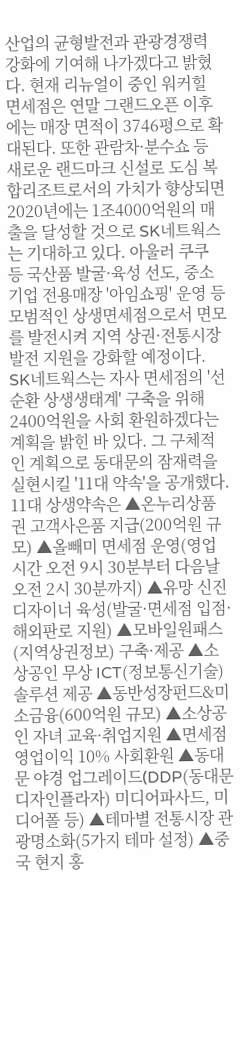산업의 균형발전과 관광경쟁력 강화에 기여해 나가겠다고 밝혔다. 현재 리뉴얼이 중인 워커힐 면세점은 연말 그랜드오픈 이후에는 매장 면적이 3746평으로 확대된다. 또한 관람차·분수쇼 등 새로운 랜드마크 신설로 도심 복합리조트로서의 가치가 향상되면 2020년에는 1조4000억원의 매출을 달성할 것으로 SK네트웍스는 기대하고 있다. 아울러 쿠쿠 등 국산품 발굴·육성 선도, 중소기업 전용매장 '아임쇼핑' 운영 등 모범적인 상생면세점으로서 면모를 발전시켜 지역 상권·전통시장 발전 지원을 강화할 예정이다. SK네트웍스는 자사 면세점의 '선순환 상생생태계' 구축을 위해 2400억원을 사회 환원하겠다는 계획을 밝힌 바 있다. 그 구체적인 계획으로 동대문의 잠재력을 실현시킬 '11대 약속'을 공개했다. 11대 상생약속은 ▲온누리상품권 고객사은품 지급(200억원 규모) ▲올빼미 면세점 운영(영업시간 오전 9시 30분부터 다음날 오전 2시 30분까지) ▲유망 신진 디자이너 육성(발굴·면세점 입점·해외판로 지원) ▲모바일원패스(지역상권정보) 구축·제공 ▲소상공인 무상 ICT(정보통신기술)솔루션 제공 ▲동반성장펀드&미소금융(600억원 규모) ▲소상공인 자녀 교육·취업지원 ▲면세점 영업이익 10% 사회환원 ▲동대문 야경 업그레이드(DDP(동대문디자인플라자) 미디어파사드, 미디어폴 등) ▲테마별 전통시장 관광명소화(5가지 테마 설정) ▲중국 현지 홍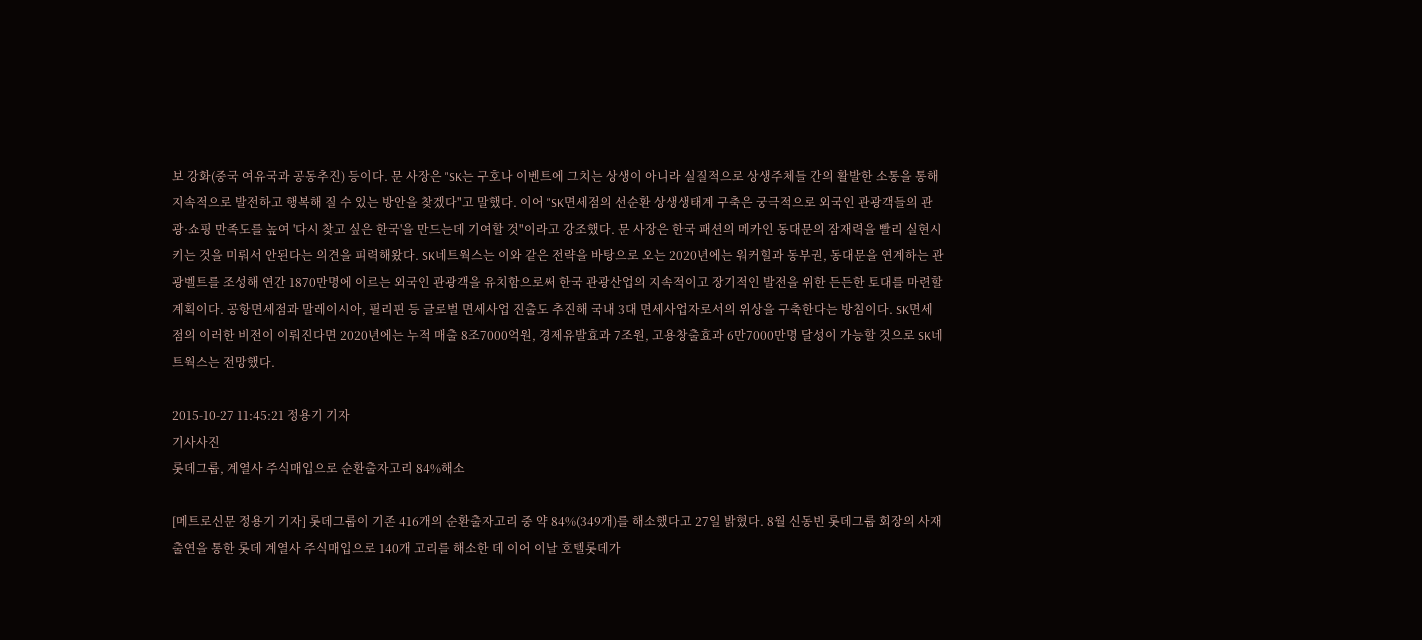보 강화(중국 여유국과 공동추진) 등이다. 문 사장은 "SK는 구호나 이벤트에 그치는 상생이 아니라 실질적으로 상생주체들 간의 활발한 소통을 통해 지속적으로 발전하고 행복해 질 수 있는 방안을 찾겠다"고 말했다. 이어 "SK면세점의 선순환 상생생태계 구축은 궁극적으로 외국인 관광객들의 관광·쇼핑 만족도를 높여 '다시 찾고 싶은 한국'을 만드는데 기여할 것"이라고 강조했다. 문 사장은 한국 패션의 메카인 동대문의 잠재력을 빨리 실현시키는 것을 미뤄서 안된다는 의견을 피력해왔다. SK네트웍스는 이와 같은 전략을 바탕으로 오는 2020년에는 워커힐과 동부권, 동대문을 연계하는 관광벨트를 조성해 연간 1870만명에 이르는 외국인 관광객을 유치함으로써 한국 관광산업의 지속적이고 장기적인 발전을 위한 든든한 토대를 마련할 계획이다. 공항면세점과 말레이시아, 필리핀 등 글로벌 면세사업 진출도 추진해 국내 3대 면세사업자로서의 위상을 구축한다는 방침이다. SK면세점의 이러한 비전이 이뤄진다면 2020년에는 누적 매출 8조7000억원, 경제유발효과 7조원, 고용창출효과 6만7000만명 달성이 가능할 것으로 SK네트웍스는 전망했다.

2015-10-27 11:45:21 정용기 기자
기사사진
롯데그룹, 계열사 주식매입으로 순환출자고리 84%해소

[메트로신문 정용기 기자] 롯데그룹이 기존 416개의 순환출자고리 중 약 84%(349개)를 해소했다고 27일 밝혔다. 8월 신동빈 롯데그룹 회장의 사재출연을 통한 롯데 계열사 주식매입으로 140개 고리를 해소한 데 이어 이날 호텔롯데가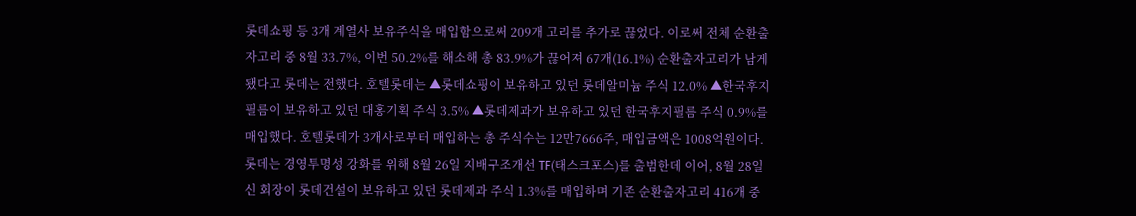롯데쇼핑 등 3개 계열사 보유주식을 매입함으로써 209개 고리를 추가로 끊었다. 이로써 전체 순환출자고리 중 8월 33.7%, 이번 50.2%를 해소해 총 83.9%가 끊어져 67개(16.1%) 순환출자고리가 남게 됐다고 롯데는 전했다. 호텔롯데는 ▲롯데쇼핑이 보유하고 있던 롯데알미늄 주식 12.0% ▲한국후지필름이 보유하고 있던 대홍기획 주식 3.5% ▲롯데제과가 보유하고 있던 한국후지필름 주식 0.9%를 매입했다. 호텔롯데가 3개사로부터 매입하는 총 주식수는 12만7666주, 매입금액은 1008억원이다. 롯데는 경영투명성 강화를 위해 8월 26일 지배구조개선 TF(태스크포스)를 출범한데 이어, 8월 28일 신 회장이 롯데건설이 보유하고 있던 롯데제과 주식 1.3%를 매입하며 기존 순환출자고리 416개 중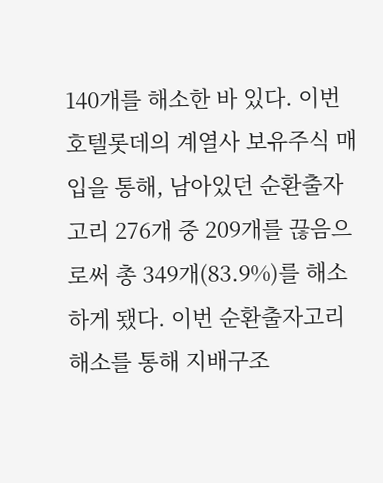140개를 해소한 바 있다. 이번 호텔롯데의 계열사 보유주식 매입을 통해, 남아있던 순환출자고리 276개 중 209개를 끊음으로써 총 349개(83.9%)를 해소하게 됐다. 이번 순환출자고리 해소를 통해 지배구조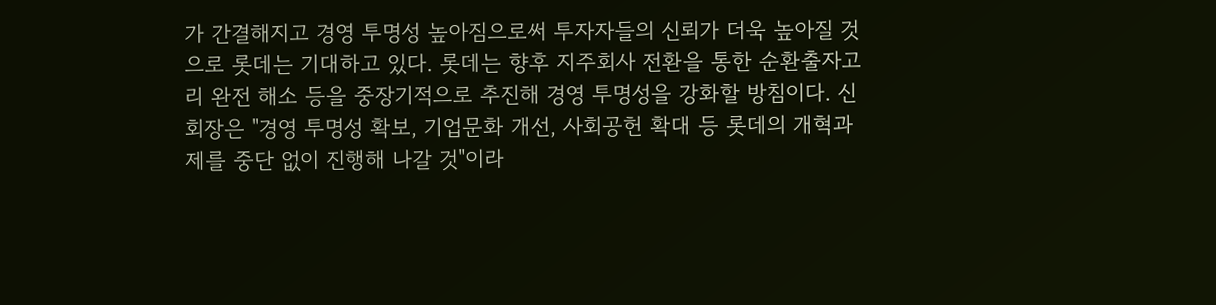가 간결해지고 경영 투명성 높아짐으로써 투자자들의 신뢰가 더욱 높아질 것으로 롯데는 기대하고 있다. 롯데는 향후 지주회사 전환을 통한 순환출자고리 완전 해소 등을 중장기적으로 추진해 경영 투명성을 강화할 방침이다. 신 회장은 "경영 투명성 확보, 기업문화 개선, 사회공헌 확대 등 롯데의 개혁과제를 중단 없이 진행해 나갈 것"이라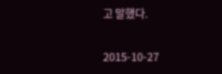고 말했다.

2015-10-27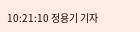10:21:10 정용기 기자